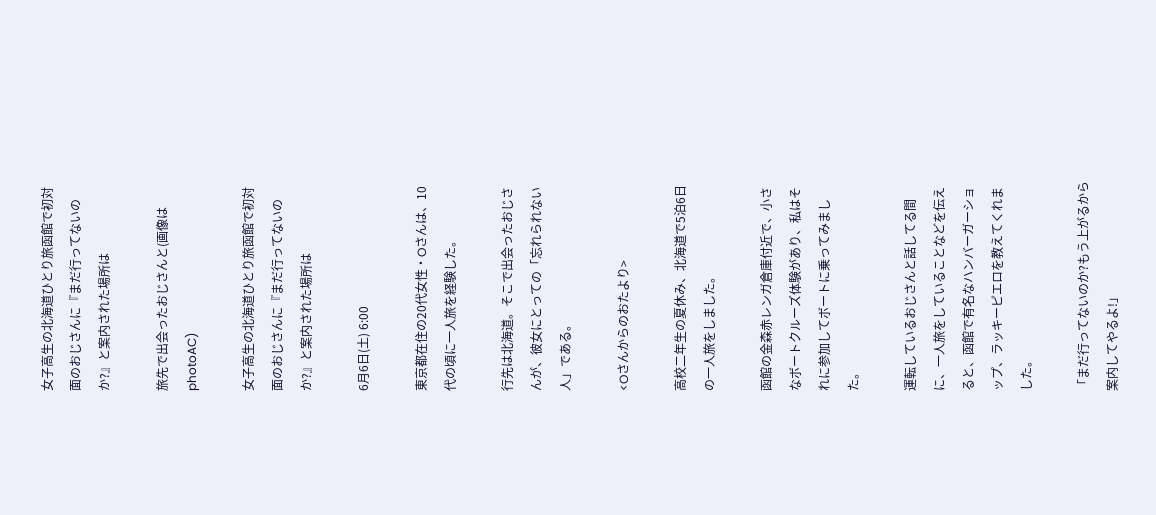女子高生の北海道ひとり旅函館で初対面のおじさんに『まだ行ってないのか?』と案内された場所は

旅先で出会ったおじさんと(画像はphotoAC)

女子高生の北海道ひとり旅函館で初対面のおじさんに『まだ行ってないのか?』と案内された場所は

6月6日(土) 6:00

東京都在住の20代女性・Oさんは、10代の頃に一人旅を経験した。

行先は北海道。そこで出会ったおじさんが、彼女にとっての「忘れられない人」である。

<Oさんからのおたより>

高校二年生の夏休み、北海道で5泊6日の一人旅をしました。

函館の金森赤レンガ倉庫付近で、小さなボートクルーズ体験があり、私はそれに参加してボートに乗ってみました。

運転しているおじさんと話してる間に、一人旅をしていることなどを伝えると、函館で有名なハンバーガーショップ、ラッキーピエロを教えてくれました。

「まだ行ってないのか?もう上がるから案内してやるよ!」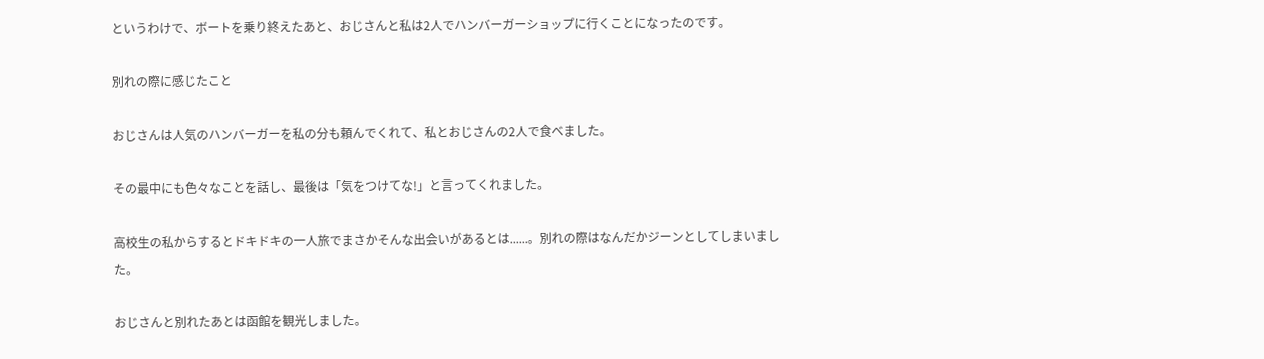というわけで、ボートを乗り終えたあと、おじさんと私は2人でハンバーガーショップに行くことになったのです。

別れの際に感じたこと

おじさんは人気のハンバーガーを私の分も頼んでくれて、私とおじさんの2人で食べました。

その最中にも色々なことを話し、最後は「気をつけてな!」と言ってくれました。

高校生の私からするとドキドキの一人旅でまさかそんな出会いがあるとは......。別れの際はなんだかジーンとしてしまいました。

おじさんと別れたあとは函館を観光しました。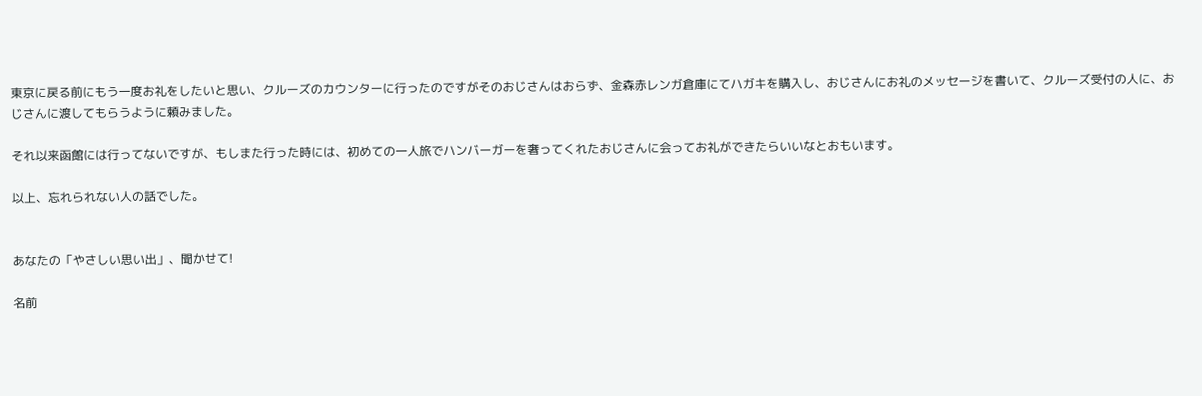東京に戻る前にもう一度お礼をしたいと思い、クルーズのカウンターに行ったのですがそのおじさんはおらず、金森赤レンガ倉庫にてハガキを購入し、おじさんにお礼のメッセージを書いて、クルーズ受付の人に、おじさんに渡してもらうように頼みました。

それ以来函館には行ってないですが、もしまた行った時には、初めての一人旅でハンバーガーを奢ってくれたおじさんに会ってお礼ができたらいいなとおもいます。

以上、忘れられない人の話でした。


あなたの「やさしい思い出」、聞かせて!

名前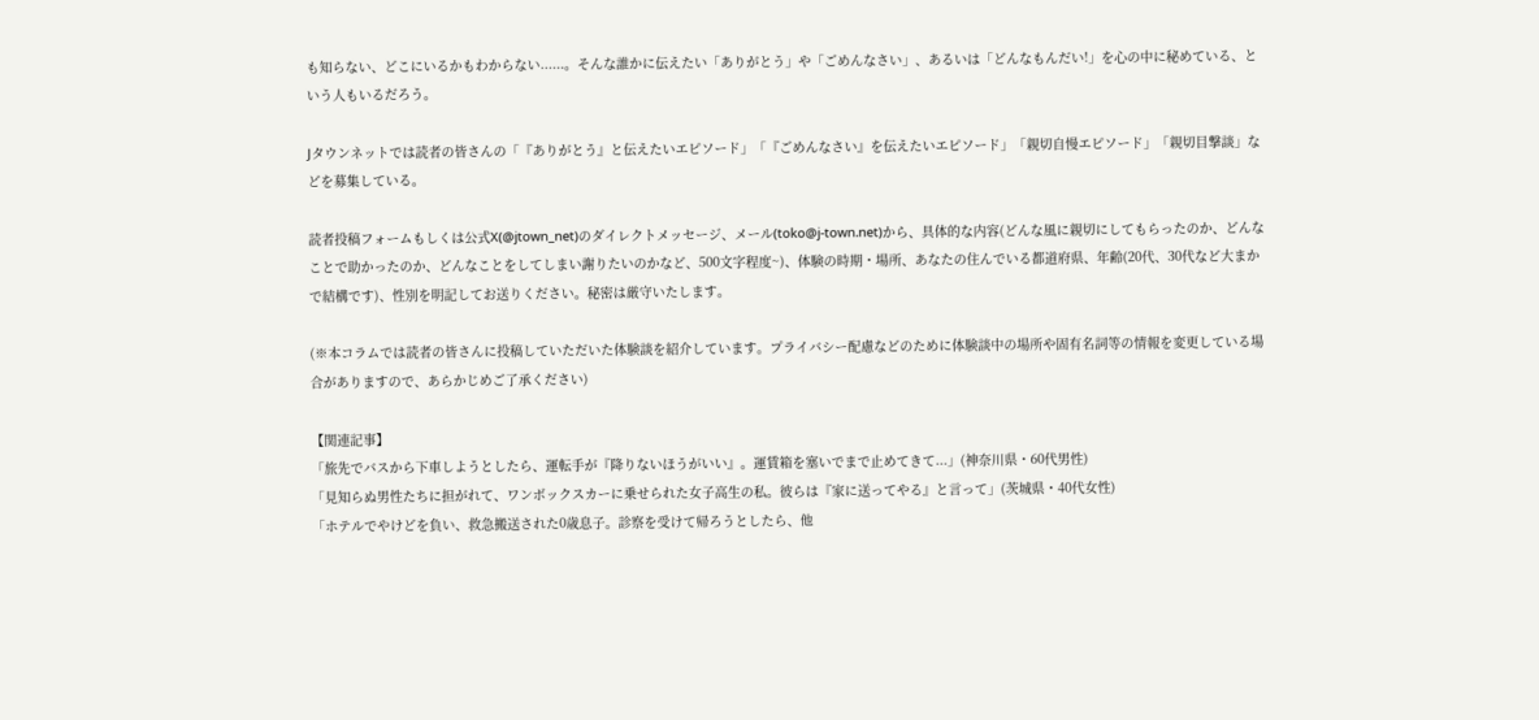も知らない、どこにいるかもわからない......。そんな誰かに伝えたい「ありがとう」や「ごめんなさい」、あるいは「どんなもんだい!」を心の中に秘めている、という人もいるだろう。

Jタウンネットでは読者の皆さんの「『ありがとう』と伝えたいエピソード」「『ごめんなさい』を伝えたいエピソード」「親切自慢エピソード」「親切目撃談」などを募集している。

読者投稿フォームもしくは公式X(@jtown_net)のダイレクトメッセージ、メール(toko@j-town.net)から、具体的な内容(どんな風に親切にしてもらったのか、どんなことで助かったのか、どんなことをしてしまい謝りたいのかなど、500文字程度~)、体験の時期・場所、あなたの住んでいる都道府県、年齢(20代、30代など大まかで結構です)、性別を明記してお送りください。秘密は厳守いたします。

(※本コラムでは読者の皆さんに投稿していただいた体験談を紹介しています。プライバシー配慮などのために体験談中の場所や固有名詞等の情報を変更している場合がありますので、あらかじめご了承ください)

【関連記事】
「旅先でバスから下車しようとしたら、運転手が『降りないほうがいい』。運賃箱を塞いでまで止めてきて...」(神奈川県・60代男性)
「見知らぬ男性たちに担がれて、ワンボックスカーに乗せられた女子高生の私。彼らは『家に送ってやる』と言って」(茨城県・40代女性)
「ホテルでやけどを負い、救急搬送された0歳息子。診察を受けて帰ろうとしたら、他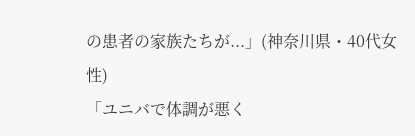の患者の家族たちが...」(神奈川県・40代女性)
「ユニバで体調が悪く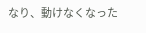なり、動けなくなった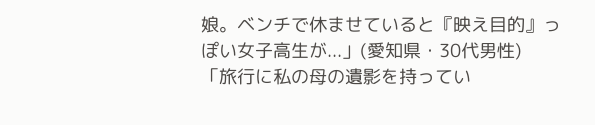娘。ベンチで休ませていると『映え目的』っぽい女子高生が...」(愛知県・30代男性)
「旅行に私の母の遺影を持ってい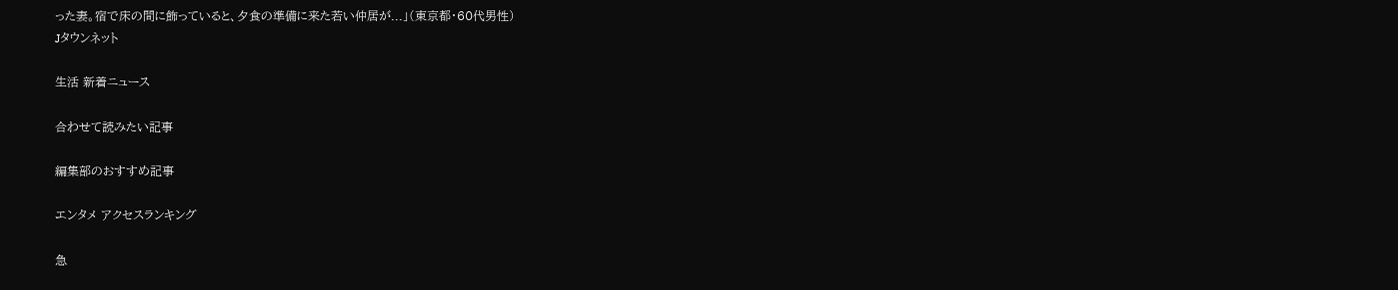った妻。宿で床の間に飾っていると、夕食の準備に来た若い仲居が...」(東京都・60代男性)
Jタウンネット

生活 新着ニュース

合わせて読みたい記事

編集部のおすすめ記事

エンタメ アクセスランキング

急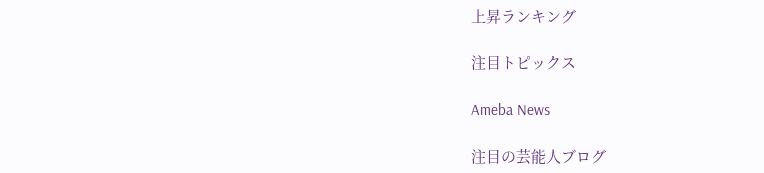上昇ランキング

注目トピックス

Ameba News

注目の芸能人ブログ